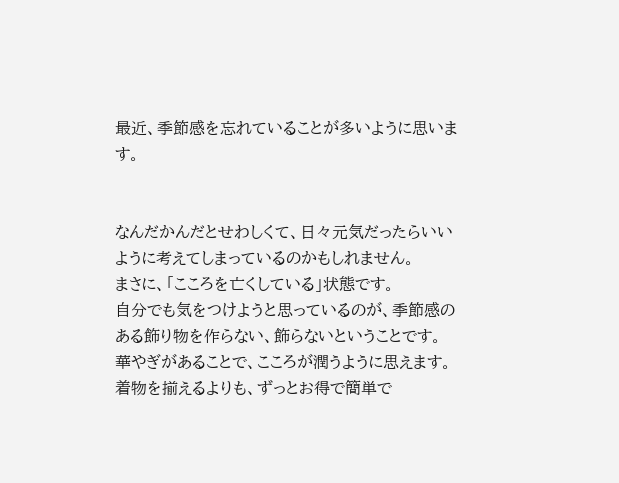最近、季節感を忘れていることが多いように思います。


なんだかんだとせわしくて、日々元気だったらいいように考えてしまっているのかもしれません。
まさに、「こころを亡くしている」状態です。
自分でも気をつけようと思っているのが、季節感のある飾り物を作らない、飾らないということです。
華やぎがあることで、こころが潤うように思えます。
着物を揃えるよりも、ずっとお得で簡単で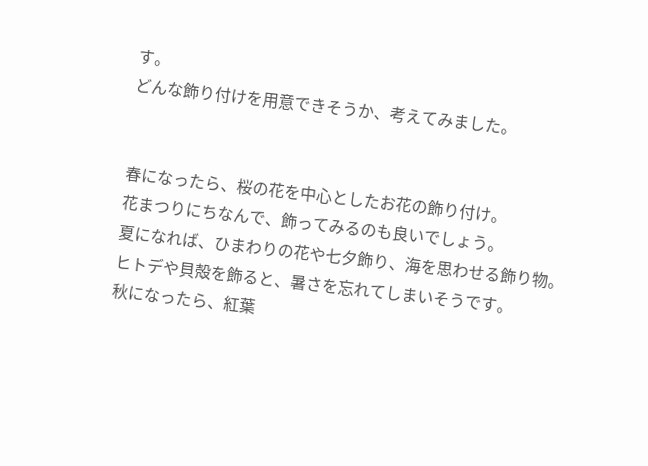す。
どんな飾り付けを用意できそうか、考えてみました。


春になったら、桜の花を中心としたお花の飾り付け。
花まつりにちなんで、飾ってみるのも良いでしょう。
夏になれば、ひまわりの花や七夕飾り、海を思わせる飾り物。
ヒトデや貝殻を飾ると、暑さを忘れてしまいそうです。
秋になったら、紅葉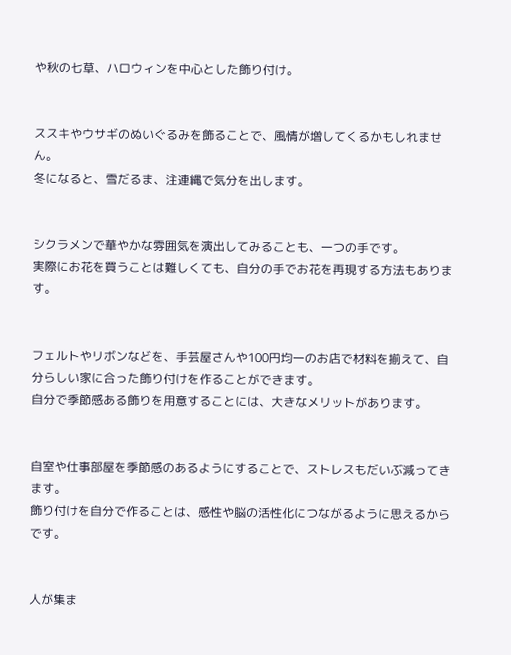や秋の七草、ハロウィンを中心とした飾り付け。


ススキやウサギのぬいぐるみを飾ることで、風情が増してくるかもしれません。
冬になると、雪だるま、注連縄で気分を出します。


シクラメンで華やかな雰囲気を演出してみることも、一つの手です。
実際にお花を買うことは難しくても、自分の手でお花を再現する方法もあります。


フェルトやリボンなどを、手芸屋さんや100円均一のお店で材料を揃えて、自分らしい家に合った飾り付けを作ることができます。
自分で季節感ある飾りを用意することには、大きなメリットがあります。


自室や仕事部屋を季節感のあるようにすることで、ストレスもだいぶ減ってきます。
飾り付けを自分で作ることは、感性や脳の活性化につながるように思えるからです。


人が集ま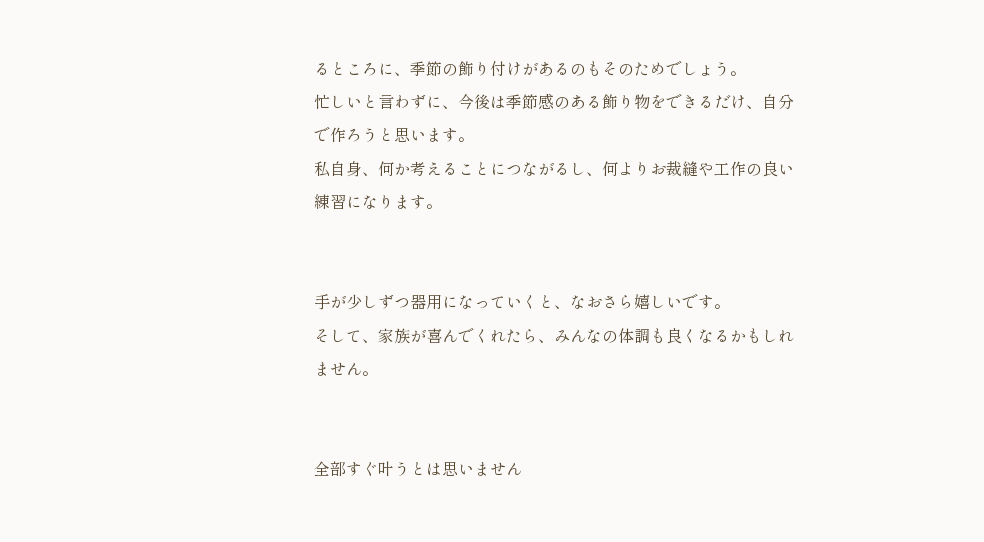るところに、季節の飾り付けがあるのもそのためでしょう。
忙しいと言わずに、今後は季節感のある飾り物をできるだけ、自分で作ろうと思います。
私自身、何か考えることにつながるし、何よりお裁縫や工作の良い練習になります。


手が少しずつ器用になっていくと、なおさら嬉しいです。
そして、家族が喜んでくれたら、みんなの体調も良くなるかもしれません。


全部すぐ叶うとは思いません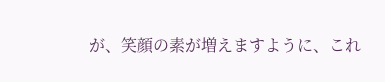が、笑顔の素が増えますように、これ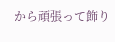から頑張って飾り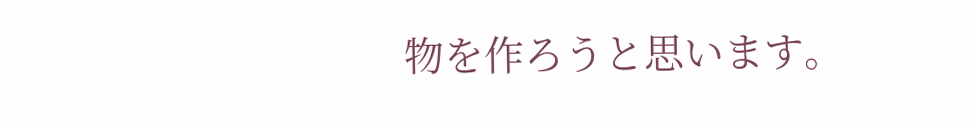物を作ろうと思います。